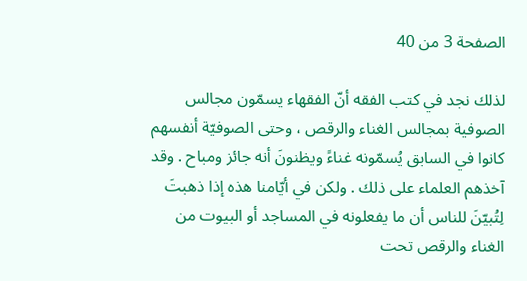الصفحة 3 من 40

لذلك نجد في كتب الفقه أنّ الفقهاء يسمّون مجالس الصوفية بمجالس الغناء والرقص ، وحتى الصوفيّة أنفسهم كانوا في السابق يُسمّونه غناءً ويظنونَ أنه جائز ومباح . وقد آخذهم العلماء على ذلك . ولكن في أيّامنا هذه إذا ذهبتَ لِتُبيّنَ للناس أن ما يفعلونه في المساجد أو البيوت من الغناء والرقص تحت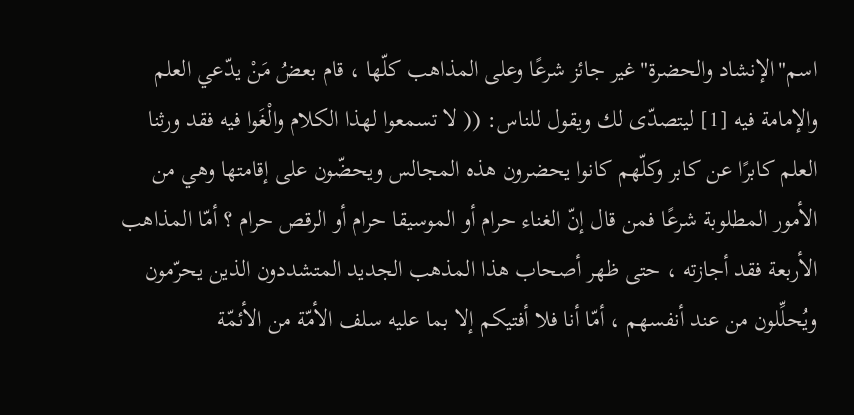اسم"الإنشاد والحضرة"غير جائز شرعًا وعلى المذاهب كلّها ، قام بعضُ مَنْ يدّعي العلم والإمامة فيه [1] ليتصدّى لك ويقول للناس: (( لا تسمعوا لهذا الكلام والْغَوا فيه فقد ورثنا العلم كابرًا عن كابر وكلّهم كانوا يحضرون هذه المجالس ويحضّون على إقامتها وهي من الأمور المطلوبة شرعًا فمن قال إنّ الغناء حرام أو الموسيقا حرام أو الرقص حرام ؟ أمّا المذاهب الأربعة فقد أجازته ، حتى ظهر أصحاب هذا المذهب الجديد المتشددون الذين يحرّمون ويُحلِّلون من عند أنفسهم ، أمّا أنا فلا أفتيكم إلا بما عليه سلف الأمّة من الأئمّة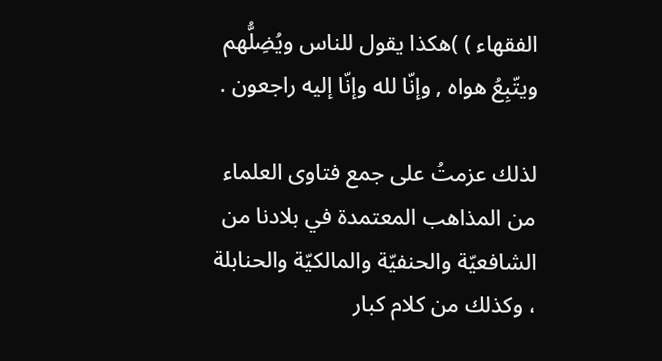الفقهاء ) )هكذا يقول للناس ويُضِلُّهم ويتّبِعُ هواه , وإنّا لله وإنّا إليه راجعون .

لذلك عزمتُ على جمع فتاوى العلماء من المذاهب المعتمدة في بلادنا من الشافعيّة والحنفيّة والمالكيّة والحنابلة ، وكذلك من كلام كبار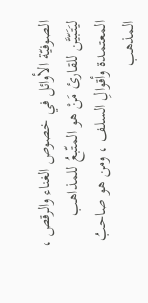الصوفيّة الأوائل في خصوص الغناء والرقص ، ليَتَبّيَّن للقارئ مَنْ هو المتّبعُ للمذاهب المعتمدة وأقوالِ السلف ، ومن هو صاحبُ المذهب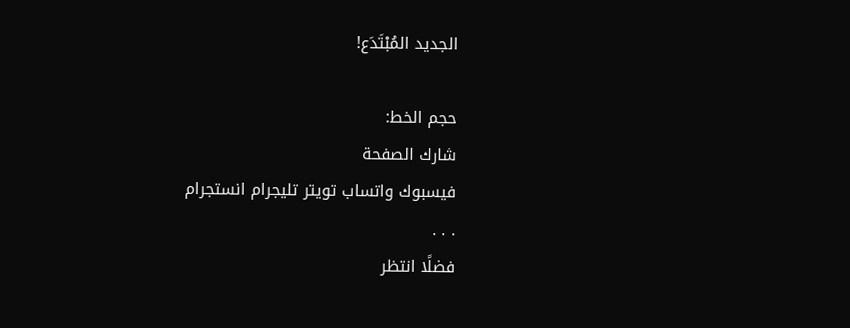الجديد المُبْتَدَع!

حجم الخط:
شارك الصفحة
فيسبوك واتساب تويتر تليجرام انستجرام
. . .
فضلًا انتظر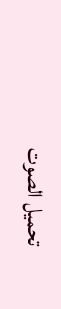تحميل الصوت